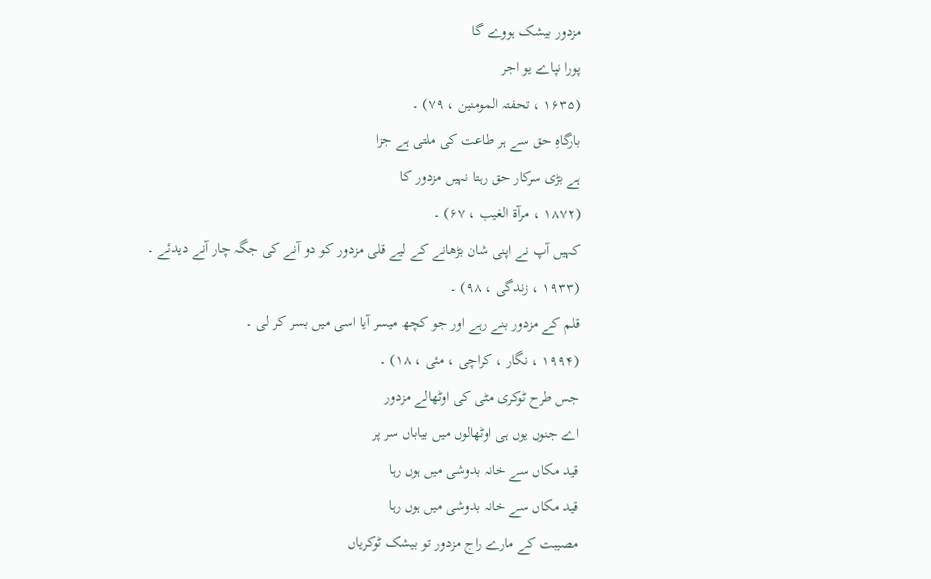مزدور بیشک ہووے گا
پورا نپاے یو اجر
(۱۶۳۵ ، تحفتہ المومنین ، ۷۹) ۔
بارگاہِ حق سے ہر طاعت کی ملتی ہے جزا
ہے بڑی سرکار حق رہتا نہیں مزدور کا
(۱۸۷۲ ، مرآۃ الغیب ، ۶۷) ۔
کہیں آپ نے اپنی شان بڑھانے کے لیے قلی مزدور کو دو آنے کی جگہ چار آنے دیدئے ۔
(۱۹۳۳ ، زندگی ، ۹۸) ۔
قلم کے مزدور بنے رہے اور جو کچھ میسر آیا اسی میں بسر کر لی ۔
(۱۹۹۴ ، نگار ، کراچی ، مئی ، ۱۸) ۔
جس طرح ٹوکری مٹی کی اوٹھالے مزدور
اے جنوں یوں ہی اوٹھالوں میں بیاباں سر پر
قید مکاں سے خانہ بدوشی میں ہوں رہا
قید مکاں سے خانہ بدوشی میں ہوں رہا
مصیبت کے مارے راج مزدور تو بیشک ٹوکریاں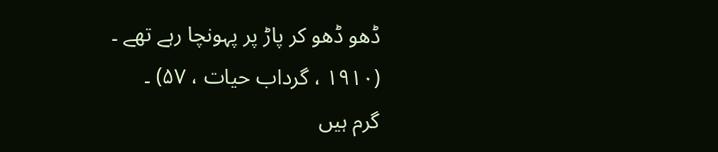ڈھو ڈھو کر پاڑ پر پہونچا رہے تھے ۔
(۱۹۱۰ ، گرداب حیات ، ۵۷) ۔
گرم ہیں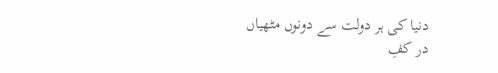دنیا کی ہر دولت سے دونوں مٹھیاں
در کفِ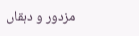مزدور و دہقاں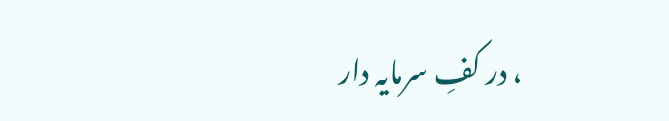، در کفِ سرمایہ دار